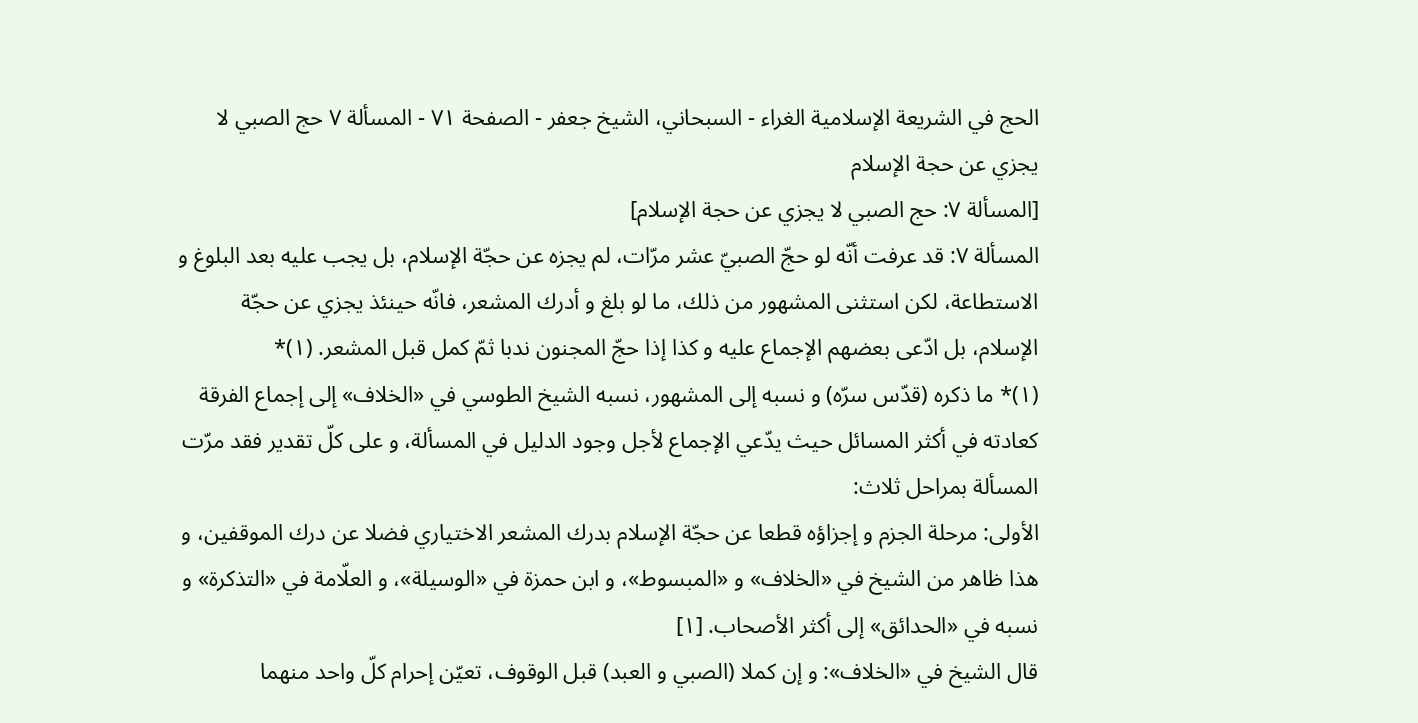الحج في الشريعة الإسلامية الغراء - السبحاني، الشيخ جعفر - الصفحة ٧١ - المسألة ٧ حج الصبي لا يجزي عن حجة الإسلام
[المسألة ٧: حج الصبي لا يجزي عن حجة الإسلام]
المسألة ٧: قد عرفت أنّه لو حجّ الصبيّ عشر مرّات، لم يجزه عن حجّة الإسلام، بل يجب عليه بعد البلوغ و الاستطاعة، لكن استثنى المشهور من ذلك، ما لو بلغ و أدرك المشعر، فانّه حينئذ يجزي عن حجّة الإسلام، بل ادّعى بعضهم الإجماع عليه و كذا إذا حجّ المجنون ندبا ثمّ كمل قبل المشعر. (١)*
(١)* ما ذكره (قدّس سرّه) و نسبه إلى المشهور، نسبه الشيخ الطوسي في «الخلاف» إلى إجماع الفرقة كعادته في أكثر المسائل حيث يدّعي الإجماع لأجل وجود الدليل في المسألة، و على كلّ تقدير فقد مرّت المسألة بمراحل ثلاث:
الأولى: مرحلة الجزم و إجزاؤه قطعا عن حجّة الإسلام بدرك المشعر الاختياري فضلا عن درك الموقفين، و هذا ظاهر من الشيخ في «الخلاف» و «المبسوط»، و ابن حمزة في «الوسيلة»، و العلّامة في «التذكرة» و نسبه في «الحدائق» إلى أكثر الأصحاب. [١]
قال الشيخ في «الخلاف»: و إن كملا (الصبي و العبد) قبل الوقوف، تعيّن إحرام كلّ واحد منهما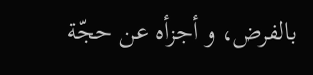بالفرض، و أجزأه عن حجّة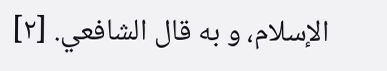الإسلام، و به قال الشافعي. [٢]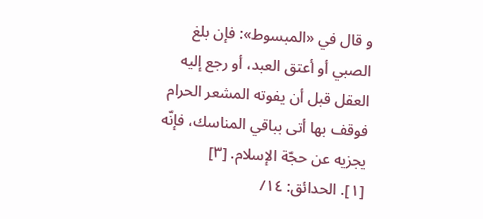و قال في «المبسوط»: فإن بلغ الصبي أو أعتق العبد، أو رجع إليه العقل قبل أن يفوته المشعر الحرام فوقف بها أتى بباقي المناسك، فإنّه يجزيه عن حجّة الإسلام. [٣]
[١]. الحدائق: ١٤/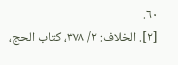٦٠.
[٢]. الخلاف: ٢/ ٣٧٨، كتاب الحج،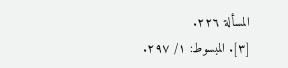المسألة ٢٢٦.
[٣]. المبسوط: ١/ ٢٩٧.